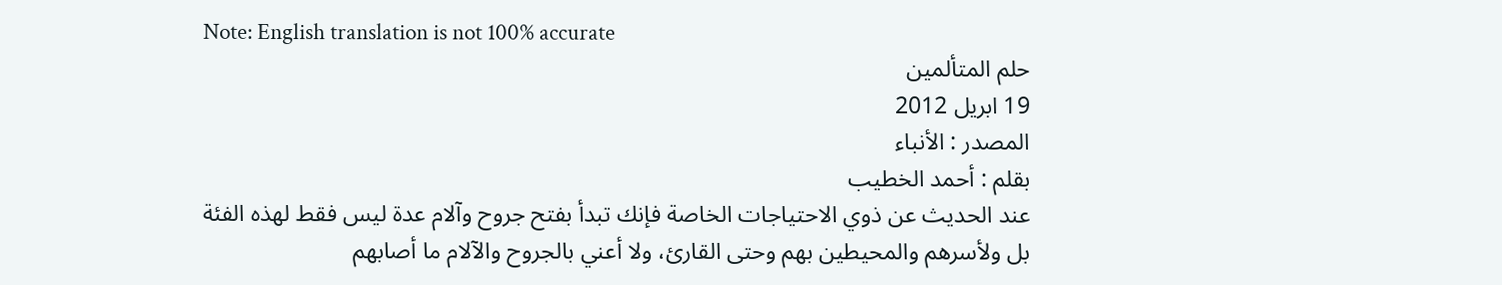Note: English translation is not 100% accurate
حلم المتألمين
19 ابريل 2012
المصدر : الأنباء
بقلم : أحمد الخطيب
عند الحديث عن ذوي الاحتياجات الخاصة فإنك تبدأ بفتح جروح وآلام عدة ليس فقط لهذه الفئة بل ولأسرهم والمحيطين بهم وحتى القارئ، ولا أعني بالجروح والآلام ما أصابهم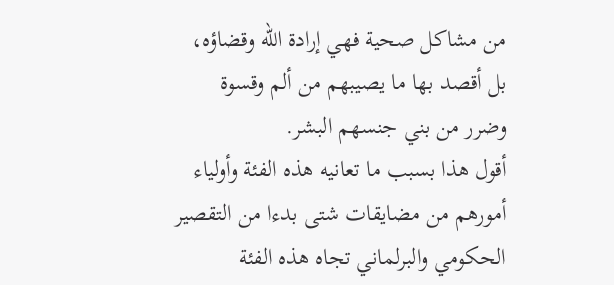من مشاكل صحية فهي إرادة الله وقضاؤه، بل أقصد بها ما يصيبهم من ألم وقسوة وضرر من بني جنسهم البشر.
أقول هذا بسبب ما تعانيه هذه الفئة وأولياء أمورهم من مضايقات شتى بدءا من التقصير الحكومي والبرلماني تجاه هذه الفئة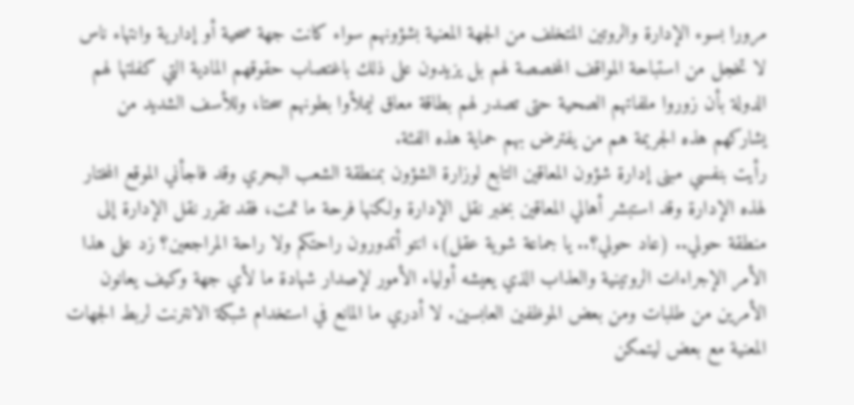مرورا بسوء الإدارة والروتين المتخلف من الجهة المعنية بشؤونهم سواء كانت جهة صحية أو إدارية وانتهاء ناس لا تخجل من استباحة المواقف المخصصة لهم بل يزيدون على ذلك باغتصاب حقوقهم المادية التي كفلتها لهم الدولة بأن زوروا ملفاتهم الصحية حتى تصدر لهم بطاقة معاق ليملأوا بطونهم سحتا، وللأسف الشديد من يشاركهم هذه الجريمة هم من يفترض بهم حماية هذه الفئة.
رأيت بنفسي مبنى إدارة شؤون المعاقين التابع لوزارة الشؤون بمنطقة الشعب البحري وقد فاجأني الموقع المختار لهذه الإدارة وقد استبشر أهالي المعاقين بخبر نقل الإدارة ولكنها فرحة ما تمت، فقد تقرر نقل الإدارة إلى منطقة حولي.. (عاد حولي؟.. يا جماعة شوية عقل)، انتو أتدورون راحتكم ولا راحة المراجعين؟ زد على هذا الأمر الإجراءات الروتينية والعذاب الذي يعيشه أولياء الأمور لإصدار شهادة ما لأي جهة وكيف يعانون الأمرين من طلبات ومن بعض الموظفين العابسين. لا أدري ما المانع في استخدام شبكة الانترنت لربط الجهات المعنية مع بعض ليتمكن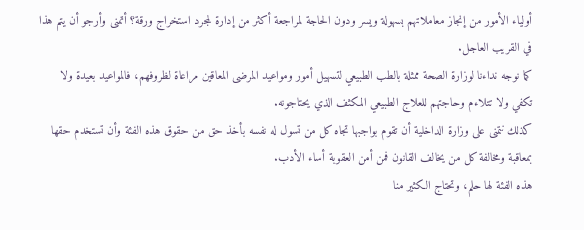أولياء الأمور من إنجاز معاملاتهم بسهولة ويسر ودون الحاجة لمراجعة أكثر من إدارة لمجرد استخراج ورقة؟ أتمنى وأرجو أن يتم هذا في القريب العاجل.
كما نوجه نداءنا لوزارة الصحة ممثلة بالطب الطبيعي لتسهيل أمور ومواعيد المرضى المعاقين مراعاة لظروفهم، فالمواعيد بعيدة ولا تكفي ولا تتلاءم وحاجتهم للعلاج الطبيعي المكثف الذي يحتاجونه.
كذلك نتمنى على وزارة الداخلية أن تقوم بواجبها تجاه كل من تسول له نفسه بأخذ حق من حقوق هذه الفئة وأن تستخدم حقها بمعاقبة ومخالفة كل من يخالف القانون فمن أمن العقوبة أساء الأدب.
هذه الفئة لها حلم، وتحتاج الكثير منا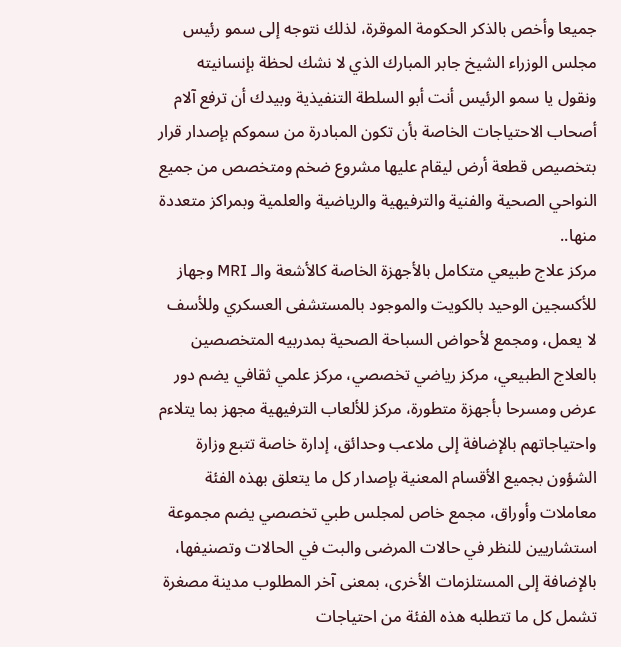جميعا وأخص بالذكر الحكومة الموقرة، لذلك نتوجه إلى سمو رئيس مجلس الوزراء الشيخ جابر المبارك الذي لا نشك لحظة بإنسانيته ونقول يا سمو الرئيس أنت أبو السلطة التنفيذية وبيدك أن ترفع آلام أصحاب الاحتياجات الخاصة بأن تكون المبادرة من سموكم بإصدار قرار بتخصيص قطعة أرض ليقام عليها مشروع ضخم ومتخصص من جميع النواحي الصحية والفنية والترفيهية والرياضية والعلمية وبمراكز متعددة منها..
مركز علاج طبيعي متكامل بالأجهزة الخاصة كالأشعة والـ MRI وجهاز للأكسجين الوحيد بالكويت والموجود بالمستشفى العسكري وللأسف لا يعمل، ومجمع لأحواض السباحة الصحية بمدربيه المتخصصين بالعلاج الطبيعي، مركز رياضي تخصصي، مركز علمي ثقافي يضم دور عرض ومسرحا بأجهزة متطورة، مركز للألعاب الترفيهية مجهز بما يتلاءم واحتياجاتهم بالإضافة إلى ملاعب وحدائق، إدارة خاصة تتبع وزارة الشؤون بجميع الأقسام المعنية بإصدار كل ما يتعلق بهذه الفئة معاملات وأوراق، مجمع خاص لمجلس طبي تخصصي يضم مجموعة استشاريين للنظر في حالات المرضى والبت في الحالات وتصنيفها، بالإضافة إلى المستلزمات الأخرى، بمعنى آخر المطلوب مدينة مصغرة تشمل كل ما تتطلبه هذه الفئة من احتياجات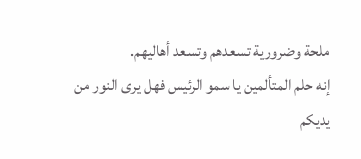ملحة وضرورية تسعدهم وتسعد أهاليهم.
إنه حلم المتألمين يا سمو الرئيس فهل يرى النور من يديكم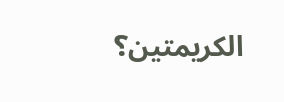الكريمتين؟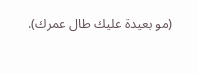(مو بعيدة عليك طال عمرك).